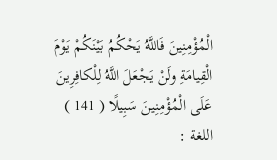الْمُؤْمِنِينَ فَاللَّهُ يَحْكُمُ بَيْنَكُمْ يَوْمَ الْقِيامَةِ ولَنْ يَجْعَلَ اللَّهُ لِلْكافِرِينَ عَلَى الْمُؤْمِنِينَ سَبِيلًا ( 141 )
اللغة :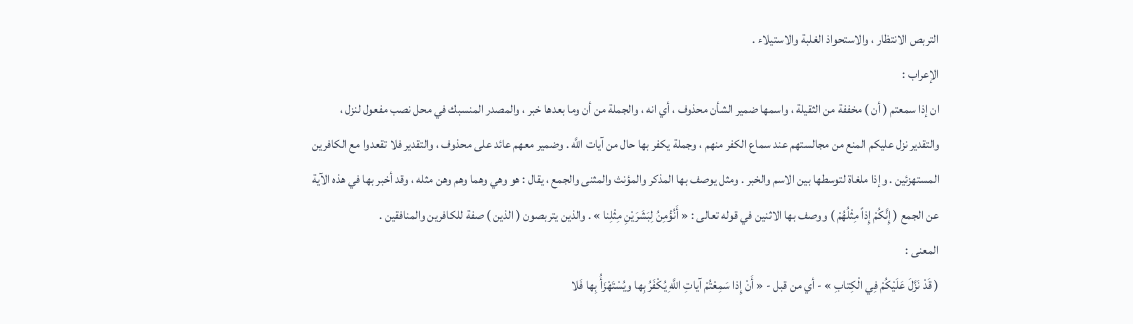التربص الانتظار ، والاستحواذ الغلبة والاستيلاء .
الإعراب :
ان إذا سمعتم ( أن ) مخففة من الثقيلة ، واسمها ضمير الشأن محذوف ، أي انه ، والجملة من أن وما بعدها خبر ، والمصدر المنسبك في محل نصب مفعول لنزل ، والتقدير نزل عليكم المنع من مجالستهم عند سماع الكفر منهم ، وجملة يكفر بها حال من آيات اللَّه . وضمير معهم عائد على محذوف ، والتقدير فلا تقعدوا مع الكافرين المستهزئين . وإذا ملغاة لتوسطها بين الاسم والخبر . ومثل يوصف بها المذكر والمؤنث والمثنى والجمع ، يقال : هو وهي وهما وهم وهن مثله ، وقد أخبر بها في هذه الآية عن الجمع ( إِنَّكُمْ إِذاً مِثْلُهُمْ ) ووصف بها الاثنين في قوله تعالى : « أَنُؤْمِنُ لِبَشَرَيْنِ مِثْلِنا » . والذين يتربصون ( الذين ) صفة للكافرين والمنافقين .
المعنى :
( قَدْ نَزَّلَ عَلَيْكُمْ فِي الْكِتابِ » - أي من قبل - « أَنْ إِذا سَمِعْتُمْ آياتِ اللَّهِ يُكْفَرُ بِها ويُسْتَهْزَأُ بِها فَلا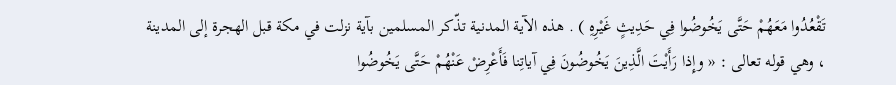تَقْعُدُوا مَعَهُمْ حَتَّى يَخُوضُوا فِي حَدِيثٍ غَيْرِهِ ) . هذه الآية المدنية تذّكر المسلمين بآية نزلت في مكة قبل الهجرة إلى المدينة ، وهي قوله تعالى : « وإِذا رَأَيْتَ الَّذِينَ يَخُوضُونَ فِي آياتِنا فَأَعْرِضْ عَنْهُمْ حَتَّى يَخُوضُوا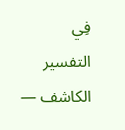فِي
التفسير الكاشف —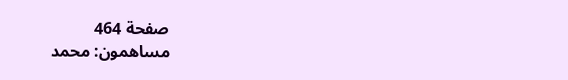صفحة 464
مساهمون: محمد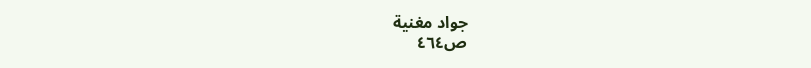جواد مغنية
ص٤٦٤